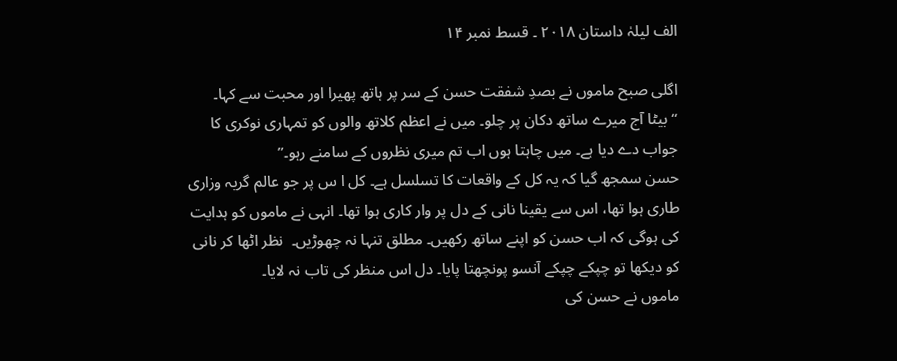الف لیلہٰ داستان ۲۰۱۸ ۔ قسط نمبر ۱۴

اگلی صبح ماموں نے بصدِ شفقت حسن کے سر پر ہاتھ پھیرا اور محبت سے کہا۔ ‘‘بیٹا آج میرے ساتھ دکان پر چلو۔ میں نے اعظم کلاتھ والوں کو تمہاری نوکری کا جواب دے دیا ہے۔ میں چاہتا ہوں اب تم میری نظروں کے سامنے رہو۔’’
حسن سمجھ گیا کہ یہ کل کے واقعات کا تسلسل ہے۔ کل ا س پر جو عالم گریہ وزاری طاری ہوا تھا، اس سے یقینا نانی کے دل پر وار کاری ہوا تھا۔ انہی نے ماموں کو ہدایت کی ہوگی کہ اب حسن کو اپنے ساتھ رکھیں۔ مطلق تنہا نہ چھوڑیں۔  نظر اٹھا کر نانی کو دیکھا تو چپکے چپکے آنسو پونچھتا پایا۔ دل اس منظر کی تاب نہ لایا۔
ماموں نے حسن کی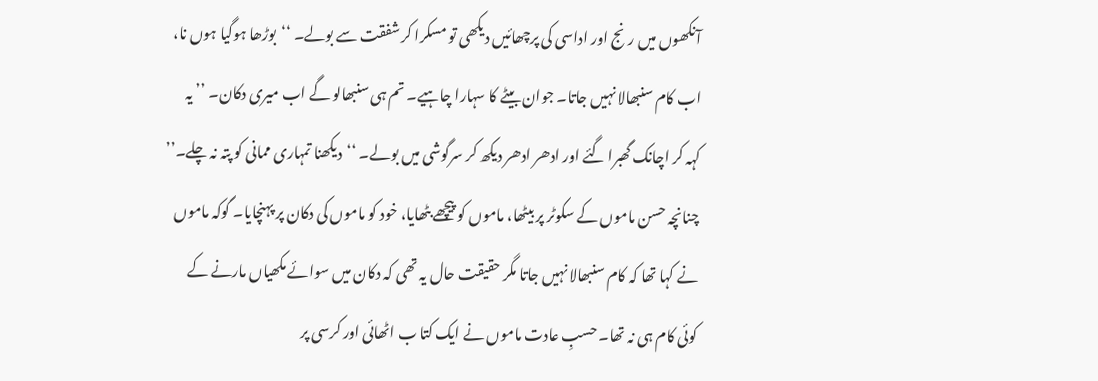آنکھوں میں رنج اور اداسی کی پرچھائیں دیکھی تو مسکرا کر شفقت سے بولے۔ ‘‘بوڑھا ہوگیا ہوں نا، اب کام سنبھالا نہیں جاتا۔ جوان بیٹے کا سہارا چاہیے۔ تم ہی سنبھالو گے اب میری دکان۔ ’’ یہ کہہ کر اچانک گھبرا گئے اور ادھر ادھر دیکھ کر سرگوشی میں بولے۔ ‘‘دیکھنا تمہاری ممانی کو پتہ نہ چلے۔’’
چنانچہ حسن ماموں کے سکوٹر پر بیٹھا، ماموں کو پیچھے بٹھایا، خود کو ماموں کی دکان پر پہنچایا۔ گوکہ ماموں نے کہا تھا کہ کام سنبھالا نہیں جاتا مگر حقیقت حال یہ تھی کہ دکان میں سوائے مکھیاں مارنے کے کوئی کام ہی نہ تھا۔ حسبِ عادت ماموں نے ایک کتا ب اٹھائی اور کرسی پر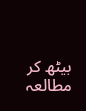بیٹھ کر مطالعہ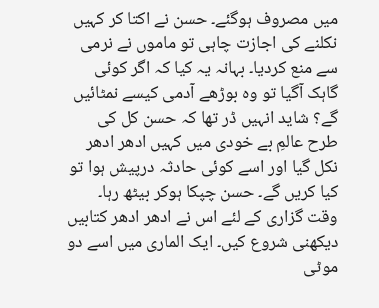میں مصروف ہوگئے۔ حسن نے اکتا کر کہیں نکلنے کی اجازت چاہی تو ماموں نے نرمی سے منع کردیا۔ بہانہ یہ کیا کہ اگر کوئی گاہک آگیا تو وہ بوڑھے آدمی کیسے نمٹائیں گے؟ شاید انہیں ڈر تھا کہ حسن کل کی طرح عالمِ بے خودی میں کہیں ادھر ادھر نکل گیا اور اسے کوئی حادثہ درپیش ہوا تو کیا کریں گے۔ حسن چپکا ہوکر بیٹھ رہا۔ وقت گزاری کے لئے اس نے ادھر ادھر کتابیں دیکھنی شروع کیں۔ ایک الماری میں اسے دو موٹی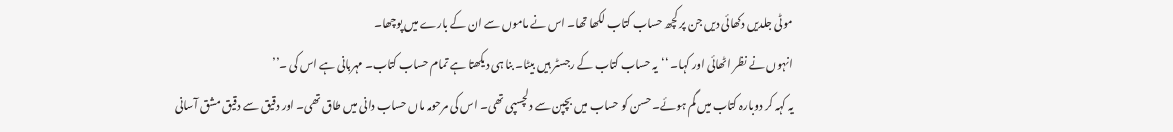موٹی جلدیں دکھائی دیں جن پر کچھ حساب کتاب لکھا تھا۔ اس نے ماموں سے ان کے بارے میں پوچھا۔
انہوں نے نظر اٹھائی اور کہا۔ ‘‘یہ حساب کتاب کے رجسٹر ہیں بیٹا۔ بنا ہی دیکھتا ہے تمام حساب کتاب۔ مہربانی ہے اس کی ۔’’
یہ کہہ کر دوبارہ کتاب میں گم ہوئے۔ حسن کو حساب میں بچپن سے دلچسپی تھی۔ اس کی مرحومہ ماں حساب دانی میں طاق تھی۔ اور دقیق سے دقیق مشق آسانی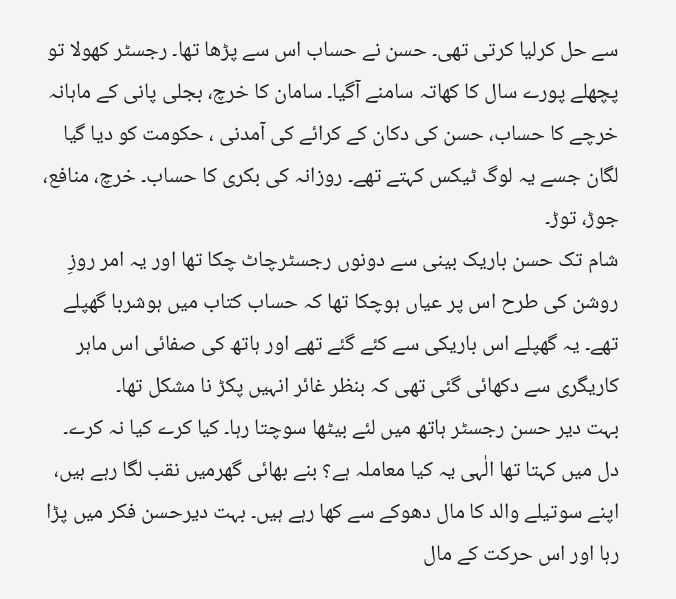سے حل کرلیا کرتی تھی۔ حسن نے حساب اس سے پڑھا تھا۔ رجسٹر کھولا تو پچھلے پورے سال کا کھاتہ سامنے آگیا۔ سامان کا خرچ، بجلی پانی کے ماہانہ خرچے کا حساب، حسن کی دکان کے کرائے کی آمدنی ، حکومت کو دیا گیا لگان جسے یہ لوگ ٹیکس کہتے تھے۔ روزانہ کی بکری کا حساب۔ خرچ، منافع، جوڑ، توڑ۔
شام تک حسن باریک بینی سے دونوں رجسٹرچاٹ چکا تھا اور یہ امر روزِ روشن کی طرح اس پر عیاں ہوچکا تھا کہ حساب کتاب میں ہوشربا گھپلے تھے۔ یہ گھپلے اس باریکی سے کئے گئے تھے اور ہاتھ کی صفائی اس ماہر کاریگری سے دکھائی گئی تھی کہ بنظر غائر انہیں پکڑ نا مشکل تھا۔
بہت دیر حسن رجسٹر ہاتھ میں لئے بیٹھا سوچتا رہا۔ کیا کرے کیا نہ کرے۔ دل میں کہتا تھا الٰہی یہ کیا معاملہ ہے؟ بنے بھائی گھرمیں نقب لگا رہے ہیں، اپنے سوتیلے والد کا مال دھوکے سے کھا رہے ہیں۔ بہت دیرحسن فکر میں پڑا رہا اور اس حرکت کے مال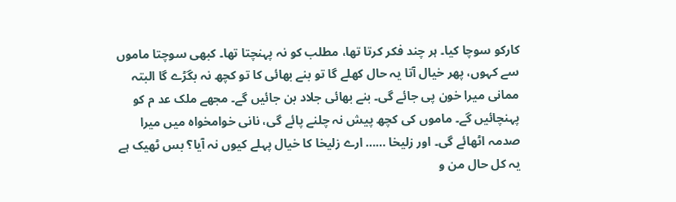کارکو سوچا کیا۔ ہر چند فکر کرتا تھا، مطلب کو نہ پہنچتا تھا۔ کبھی سوچتا ماموں سے کہوں، پھر خیال آتا یہ حال کھلے گا تو بنے بھائی کا تو کچھ نہ بگڑے گا البتہ ممانی میرا خون پی جائے گی۔ بنے بھائی جلاد بن جائیں گے۔ مجھے ملک عد م کو پہنچائیں گے۔ ماموں کی کچھ پیش نہ چلنے پائے گی، نانی خوامخواہ میں میرا صدمہ اٹھائے گی۔ اور زلیخا …… ارے زلیخا کا خیال پہلے کیوں نہ آیا؟ بس ٹھیک ہے یہ کل حال من و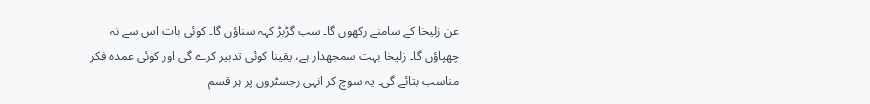عن زلیخا کے سامنے رکھوں گا۔ سب گڑبڑ کہہ سناؤں گا۔ کوئی بات اس سے نہ چھپاؤں گا۔ زلیخا بہت سمجھدار ہے، یقینا کوئی تدبیر کرے گی اور کوئی عمدہ فکر مناسب بتائے گی۔ یہ سوچ کر انہی رجسٹروں پر ہر قسم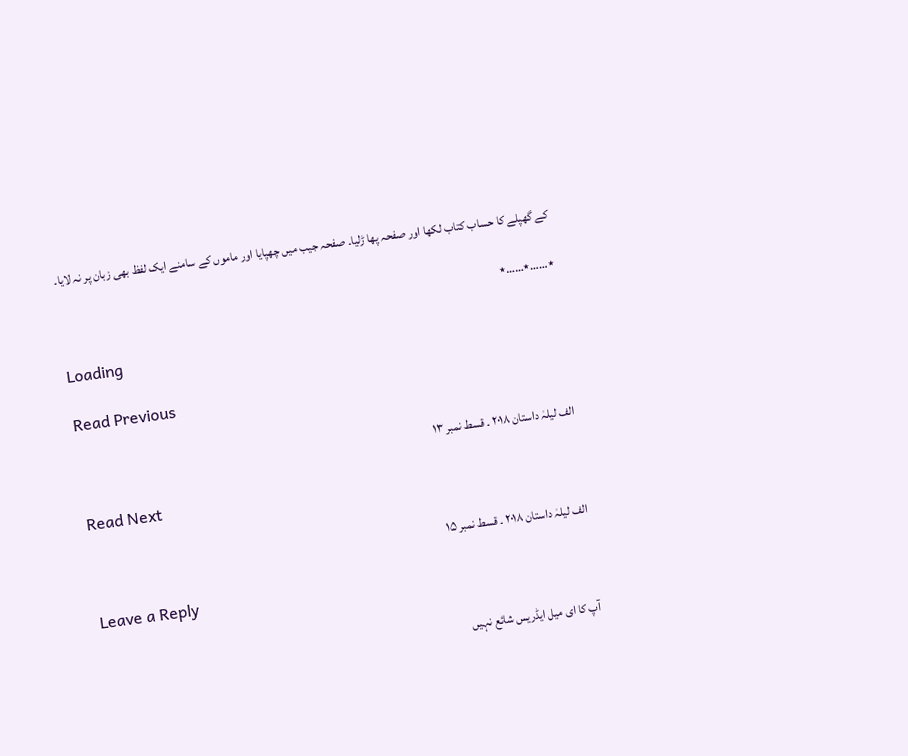کے گھپلے کا حساب کتاب لکھا اور صفحہ پھا ڑلیا۔ صفحہ جیب میں چھپایا اور ماموں کے سامنے ایک لفظ بھی زبان پر نہ لایا۔

٭……٭……٭

Loading

Read Previous

الف لیلہٰ داستان ۲۰۱۸ ۔ قسط نمبر ۱۳

Read Next

الف لیلہٰ داستان ۲۰۱۸ ۔ قسط نمبر ۱۵

Leave a Reply

آپ کا ای میل ایڈریس شائع نہیں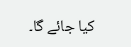کیا جائے گا۔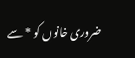ضروری خانوں کو * سے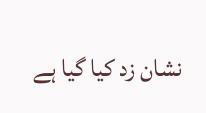نشان زد کیا گیا ہے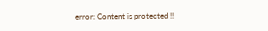error: Content is protected !!